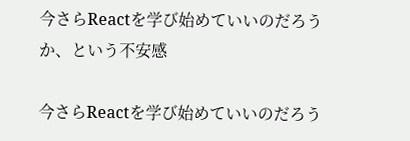今さらReactを学び始めていいのだろうか、という不安感

今さらReactを学び始めていいのだろう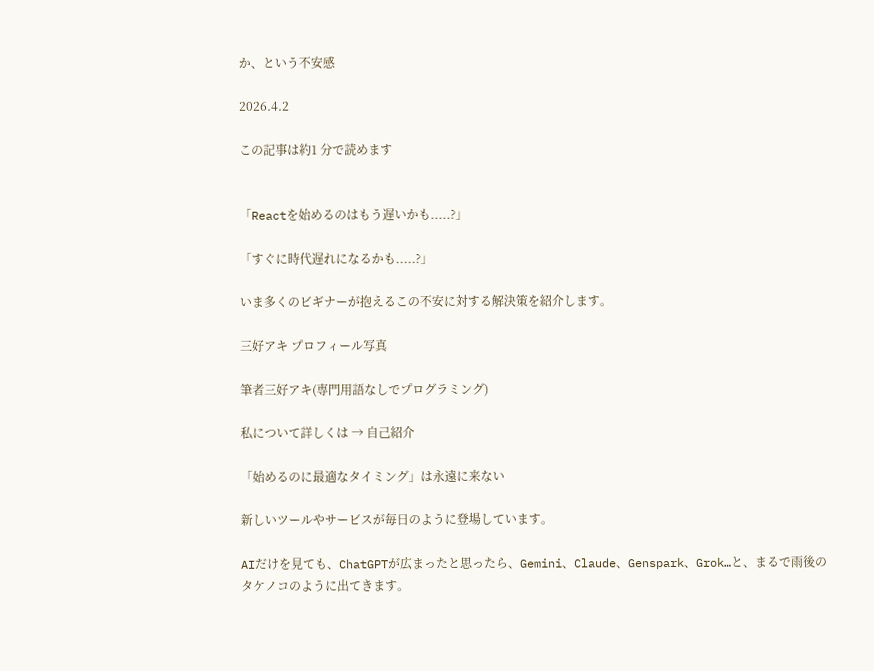か、という不安感

2026.4.2

この記事は約1 分で読めます


「Reactを始めるのはもう遅いかも.....?」

「すぐに時代遅れになるかも.....?」

いま多くのビギナーが抱えるこの不安に対する解決策を紹介します。

三好アキ プロフィール写真

筆者三好アキ(専門用語なしでプログラミング)

私について詳しくは → 自己紹介

「始めるのに最適なタイミング」は永遠に来ない

新しいツールやサービスが毎日のように登場しています。

AIだけを見ても、ChatGPTが広まったと思ったら、Gemini、Claude、Genspark、Grok…と、まるで雨後のタケノコのように出てきます。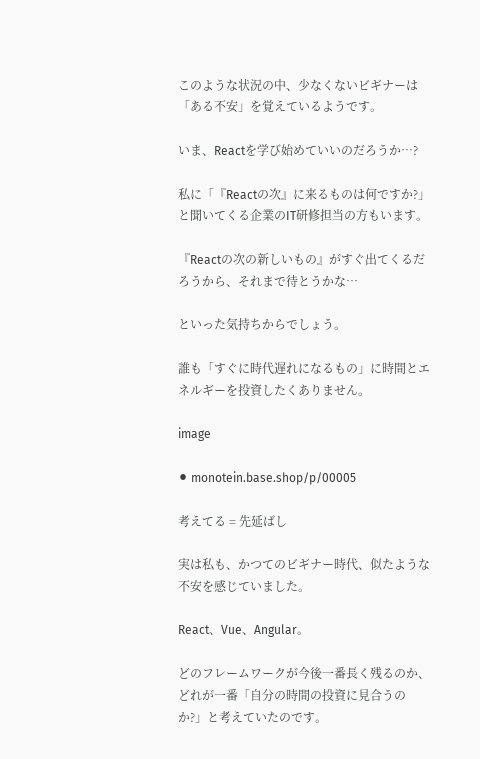このような状況の中、少なくないビギナーは「ある不安」を覚えているようです。

いま、Reactを学び始めていいのだろうか…?

私に「『Reactの次』に来るものは何ですか?」と聞いてくる企業のIT研修担当の方もいます。

『Reactの次の新しいもの』がすぐ出てくるだろうから、それまで待とうかな…

といった気持ちからでしょう。

誰も「すぐに時代遅れになるもの」に時間とエネルギーを投資したくありません。

image

⚫ monotein.base.shop/p/00005

考えてる = 先延ばし

実は私も、かつてのビギナー時代、似たような不安を感じていました。

React、Vue、Angular。

どのフレームワークが今後一番長く残るのか、どれが一番「自分の時間の投資に見合うのか?」と考えていたのです。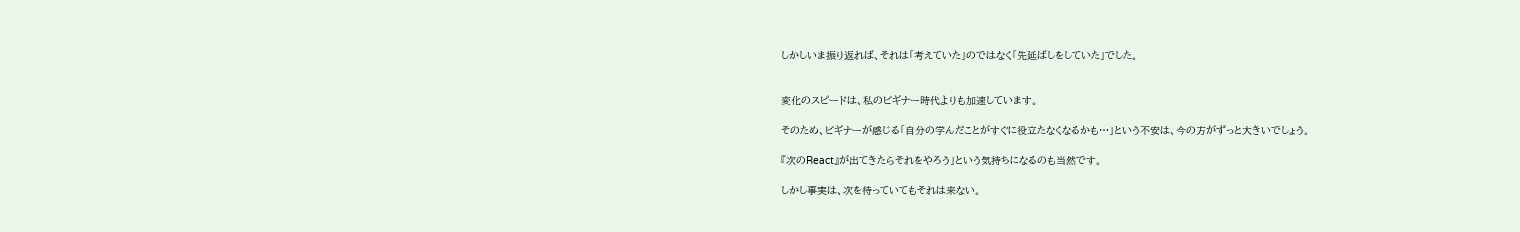しかしいま振り返れば、それは「考えていた」のではなく「先延ばしをしていた」でした。


変化のスピードは、私のビギナー時代よりも加速しています。

そのため、ビギナーが感じる「自分の学んだことがすぐに役立たなくなるかも…」という不安は、今の方がずっと大きいでしょう。

『次のReact』が出てきたらそれをやろう」という気持ちになるのも当然です。

しかし事実は、次を待っていてもそれは来ない。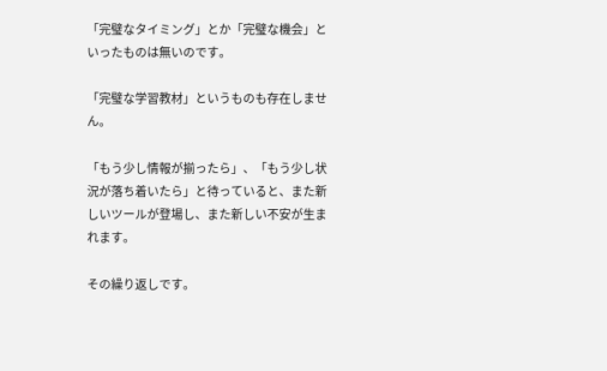「完璧なタイミング」とか「完璧な機会」といったものは無いのです。

「完璧な学習教材」というものも存在しません。

「もう少し情報が揃ったら」、「もう少し状況が落ち着いたら」と待っていると、また新しいツールが登場し、また新しい不安が生まれます。

その繰り返しです。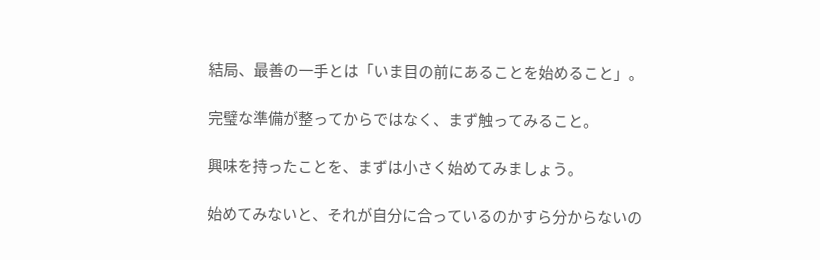結局、最善の一手とは「いま目の前にあることを始めること」。

完璧な準備が整ってからではなく、まず触ってみること。

興味を持ったことを、まずは小さく始めてみましょう。

始めてみないと、それが自分に合っているのかすら分からないの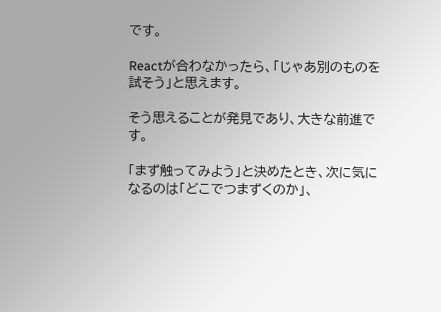です。

Reactが合わなかったら、「じゃあ別のものを試そう」と思えます。

そう思えることが発見であり、大きな前進です。

「まず触ってみよう」と決めたとき、次に気になるのは「どこでつまずくのか」、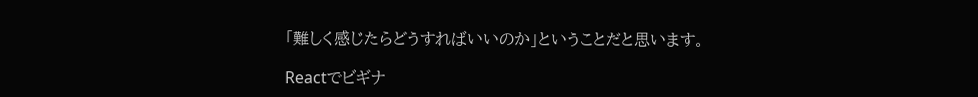「難しく感じたらどうすればいいのか」ということだと思います。

Reactでビギナ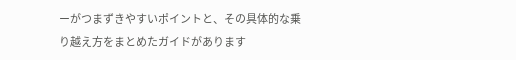ーがつまずきやすいポイントと、その具体的な乗り越え方をまとめたガイドがあります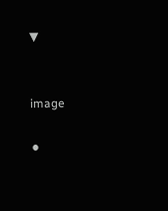▼


image

⚫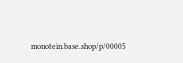monotein.base.shop/p/00005